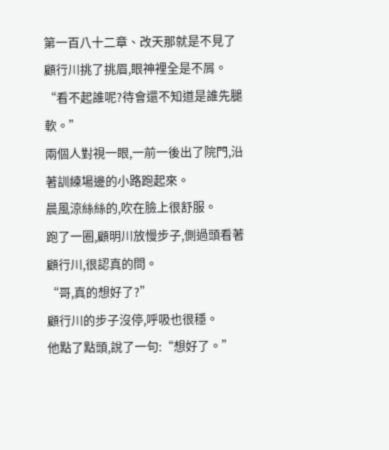第一百八十二章、改天那就是不見了
顧行川挑了挑眉,眼神裡全是不屑。
“看不起誰呢?待會還不知道是誰先腿軟。”
兩個人對視一眼,一前一後出了院門,沿著訓練場邊的小路跑起來。
晨風涼絲絲的,吹在臉上很舒服。
跑了一圈,顧明川放慢步子,側過頭看著顧行川,很認真的問。
“哥,真的想好了?”
顧行川的步子沒停,呼吸也很穩。
他點了點頭,說了一句:“想好了。”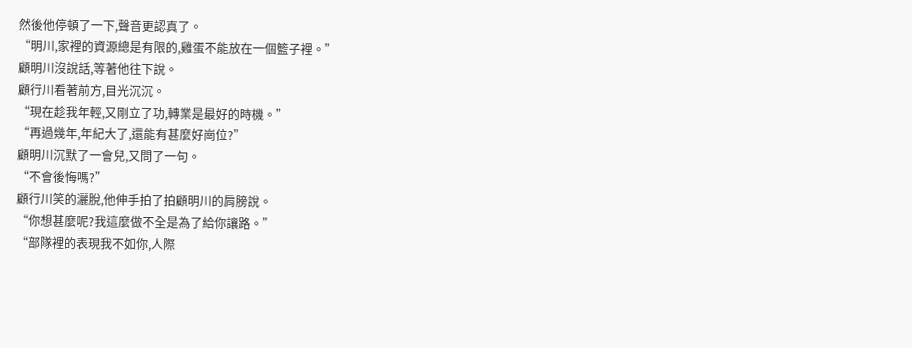然後他停頓了一下,聲音更認真了。
“明川,家裡的資源總是有限的,雞蛋不能放在一個籃子裡。”
顧明川沒說話,等著他往下說。
顧行川看著前方,目光沉沉。
“現在趁我年輕,又剛立了功,轉業是最好的時機。”
“再過幾年,年紀大了,還能有甚麼好崗位?”
顧明川沉默了一會兒,又問了一句。
“不會後悔嗎?”
顧行川笑的灑脫,他伸手拍了拍顧明川的肩膀說。
“你想甚麼呢?我這麼做不全是為了給你讓路。”
“部隊裡的表現我不如你,人際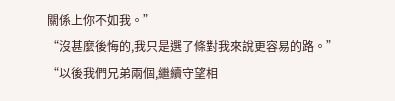關係上你不如我。”
“沒甚麼後悔的,我只是選了條對我來說更容易的路。”
“以後我們兄弟兩個,繼續守望相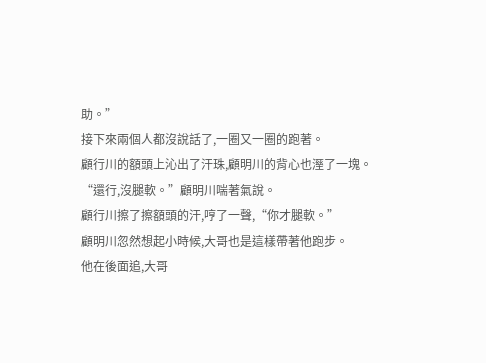助。”
接下來兩個人都沒說話了,一圈又一圈的跑著。
顧行川的額頭上沁出了汗珠,顧明川的背心也溼了一塊。
“還行,沒腿軟。”顧明川喘著氣說。
顧行川擦了擦額頭的汗,哼了一聲,“你才腿軟。”
顧明川忽然想起小時候,大哥也是這樣帶著他跑步。
他在後面追,大哥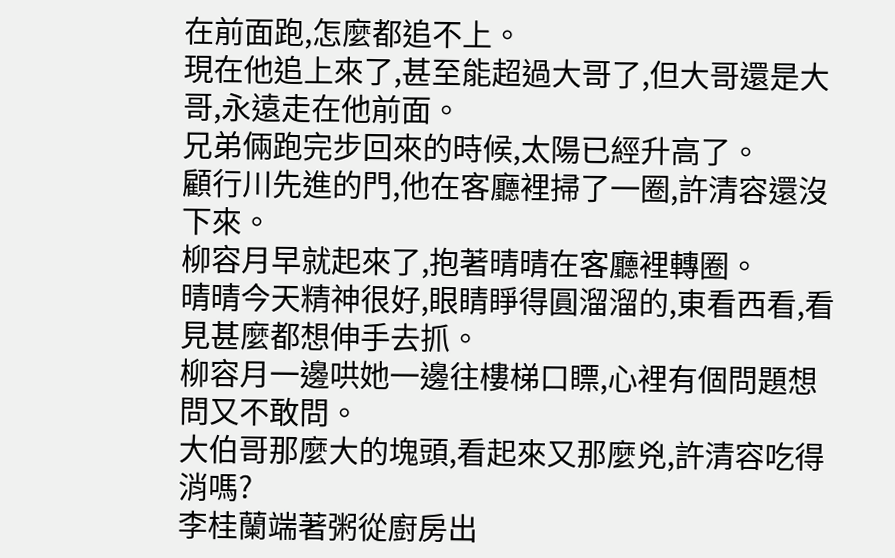在前面跑,怎麼都追不上。
現在他追上來了,甚至能超過大哥了,但大哥還是大哥,永遠走在他前面。
兄弟倆跑完步回來的時候,太陽已經升高了。
顧行川先進的門,他在客廳裡掃了一圈,許清容還沒下來。
柳容月早就起來了,抱著晴晴在客廳裡轉圈。
晴晴今天精神很好,眼睛睜得圓溜溜的,東看西看,看見甚麼都想伸手去抓。
柳容月一邊哄她一邊往樓梯口瞟,心裡有個問題想問又不敢問。
大伯哥那麼大的塊頭,看起來又那麼兇,許清容吃得消嗎?
李桂蘭端著粥從廚房出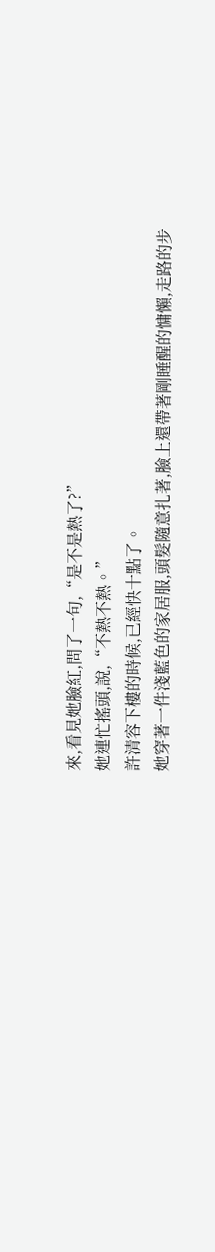來,看見她臉紅,問了一句,“是不是熱了?”
她連忙搖頭,說,“不熱不熱。”
許清容下樓的時候,已經快十點了。
她穿著一件淺藍色的家居服,頭髮隨意扎著,臉上還帶著剛睡醒的慵懶,走路的步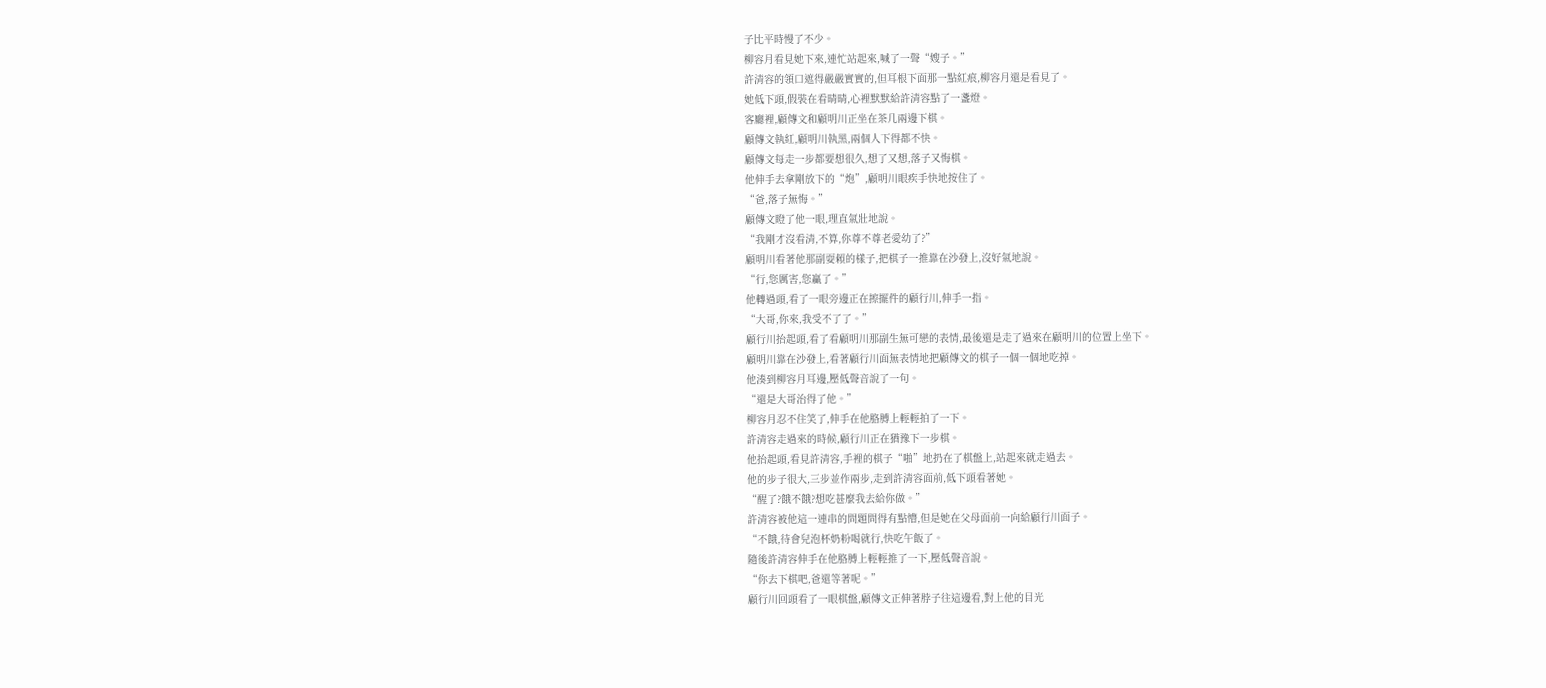子比平時慢了不少。
柳容月看見她下來,連忙站起來,喊了一聲“嫂子。”
許清容的領口遮得嚴嚴實實的,但耳根下面那一點紅痕,柳容月還是看見了。
她低下頭,假裝在看晴晴,心裡默默給許清容點了一盞燈。
客廳裡,顧傳文和顧明川正坐在茶几兩邊下棋。
顧傳文執紅,顧明川執黑,兩個人下得都不快。
顧傳文每走一步都要想很久,想了又想,落子又悔棋。
他伸手去拿剛放下的“炮”,顧明川眼疾手快地按住了。
“爸,落子無悔。”
顧傳文瞪了他一眼,理直氣壯地說。
“我剛才沒看清,不算,你尊不尊老愛幼了?”
顧明川看著他那副耍賴的樣子,把棋子一推靠在沙發上,沒好氣地說。
“行,您厲害,您贏了。”
他轉過頭,看了一眼旁邊正在擦擺件的顧行川,伸手一指。
“大哥,你來,我受不了了。”
顧行川抬起頭,看了看顧明川那副生無可戀的表情,最後還是走了過來在顧明川的位置上坐下。
顧明川靠在沙發上,看著顧行川面無表情地把顧傳文的棋子一個一個地吃掉。
他湊到柳容月耳邊,壓低聲音說了一句。
“還是大哥治得了他。”
柳容月忍不住笑了,伸手在他胳膊上輕輕拍了一下。
許清容走過來的時候,顧行川正在猶豫下一步棋。
他抬起頭,看見許清容,手裡的棋子“啪”地扔在了棋盤上,站起來就走過去。
他的步子很大,三步並作兩步,走到許清容面前,低下頭看著她。
“醒了?餓不餓?想吃甚麼我去給你做。”
許清容被他這一連串的問題問得有點懵,但是她在父母面前一向給顧行川面子。
“不餓,待會兒泡杯奶粉喝就行,快吃午飯了。
隨後許清容伸手在他胳膊上輕輕推了一下,壓低聲音說。
“你去下棋吧,爸還等著呢。”
顧行川回頭看了一眼棋盤,顧傳文正伸著脖子往這邊看,對上他的目光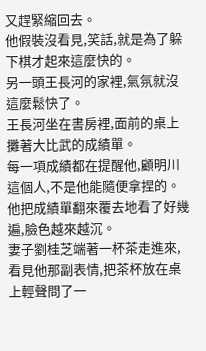又趕緊縮回去。
他假裝沒看見,笑話,就是為了躲下棋才起來這麼快的。
另一頭王長河的家裡,氣氛就沒這麼鬆快了。
王長河坐在書房裡,面前的桌上攤著大比武的成績單。
每一項成績都在提醒他,顧明川這個人,不是他能隨便拿捏的。
他把成績單翻來覆去地看了好幾遍,臉色越來越沉。
妻子劉桂芝端著一杯茶走進來,看見他那副表情,把茶杯放在桌上輕聲問了一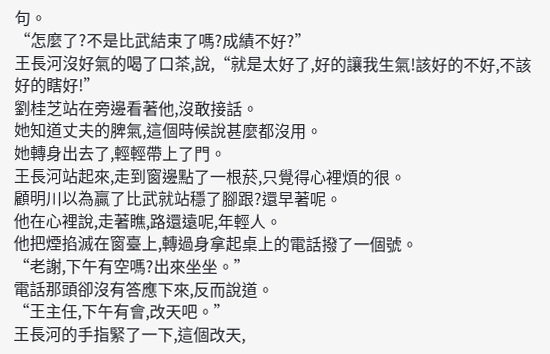句。
“怎麼了?不是比武結束了嗎?成績不好?”
王長河沒好氣的喝了口茶,說,“就是太好了,好的讓我生氣!該好的不好,不該好的瞎好!”
劉桂芝站在旁邊看著他,沒敢接話。
她知道丈夫的脾氣,這個時候說甚麼都沒用。
她轉身出去了,輕輕帶上了門。
王長河站起來,走到窗邊點了一根菸,只覺得心裡煩的很。
顧明川以為贏了比武就站穩了腳跟?還早著呢。
他在心裡說,走著瞧,路還遠呢,年輕人。
他把煙掐滅在窗臺上,轉過身拿起桌上的電話撥了一個號。
“老謝,下午有空嗎?出來坐坐。”
電話那頭卻沒有答應下來,反而說道。
“王主任,下午有會,改天吧。”
王長河的手指緊了一下,這個改天,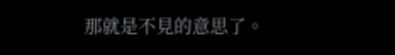那就是不見的意思了。